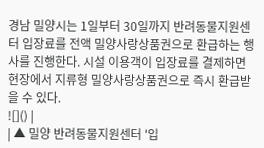경남 밀양시는 1일부터 30일까지 반려동물지원센터 입장료를 전액 밀양사랑상품권으로 환급하는 행사를 진행한다. 시설 이용객이 입장료를 결제하면 현장에서 지류형 밀양사랑상품권으로 즉시 환급받을 수 있다.
![]() |
| ▲ 밀양 반려동물지원센터 '입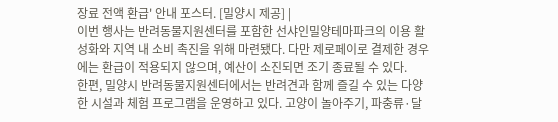장료 전액 환급' 안내 포스터. [밀양시 제공] |
이번 행사는 반려동물지원센터를 포함한 선샤인밀양테마파크의 이용 활성화와 지역 내 소비 촉진을 위해 마련됐다. 다만 제로페이로 결제한 경우에는 환급이 적용되지 않으며, 예산이 소진되면 조기 종료될 수 있다.
한편, 밀양시 반려동물지원센터에서는 반려견과 함께 즐길 수 있는 다양한 시설과 체험 프로그램을 운영하고 있다. 고양이 놀아주기, 파충류·달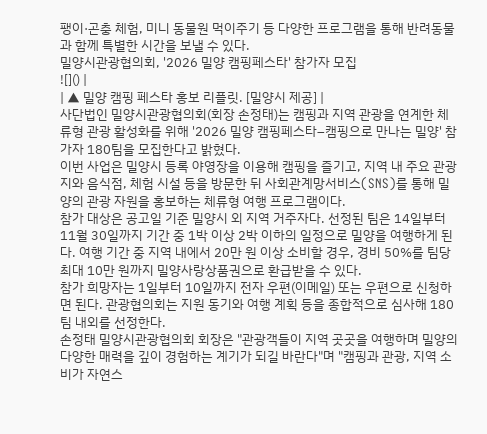팽이·곤충 체험, 미니 동물원 먹이주기 등 다양한 프로그램을 통해 반려동물과 함께 특별한 시간을 보낼 수 있다.
밀양시관광협의회, '2026 밀양 캠핑페스타' 참가자 모집
![]() |
| ▲ 밀양 캠핑 페스타 홍보 리플릿. [밀양시 제공] |
사단법인 밀양시관광협의회(회장 손정태)는 캠핑과 지역 관광을 연계한 체류형 관광 활성화를 위해 '2026 밀양 캠핑페스타–캠핑으로 만나는 밀양' 참가자 180팀을 모집한다고 밝혔다.
이번 사업은 밀양시 등록 야영장을 이용해 캠핑을 즐기고, 지역 내 주요 관광지와 음식점, 체험 시설 등을 방문한 뒤 사회관계망서비스(SNS)를 통해 밀양의 관광 자원을 홍보하는 체류형 여행 프로그램이다.
참가 대상은 공고일 기준 밀양시 외 지역 거주자다. 선정된 팀은 14일부터 11월 30일까지 기간 중 1박 이상 2박 이하의 일정으로 밀양을 여행하게 된다. 여행 기간 중 지역 내에서 20만 원 이상 소비할 경우, 경비 50%를 팀당 최대 10만 원까지 밀양사랑상품권으로 환급받을 수 있다.
참가 희망자는 1일부터 10일까지 전자 우편(이메일) 또는 우편으로 신청하면 된다. 관광협의회는 지원 동기와 여행 계획 등을 종합적으로 심사해 180팀 내외를 선정한다.
손정태 밀양시관광협의회 회장은 "관광객들이 지역 곳곳을 여행하며 밀양의 다양한 매력을 깊이 경험하는 계기가 되길 바란다"며 "캠핑과 관광, 지역 소비가 자연스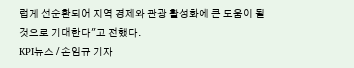럽게 선순환되어 지역 경제와 관광 활성화에 큰 도움이 될 것으로 기대한다"고 전했다.
KPI뉴스 / 손임규 기자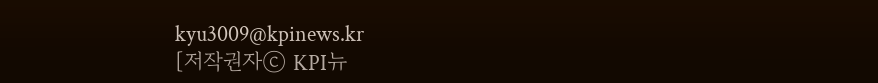kyu3009@kpinews.kr
[저작권자ⓒ KPI뉴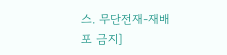스. 무단전재-재배포 금지]